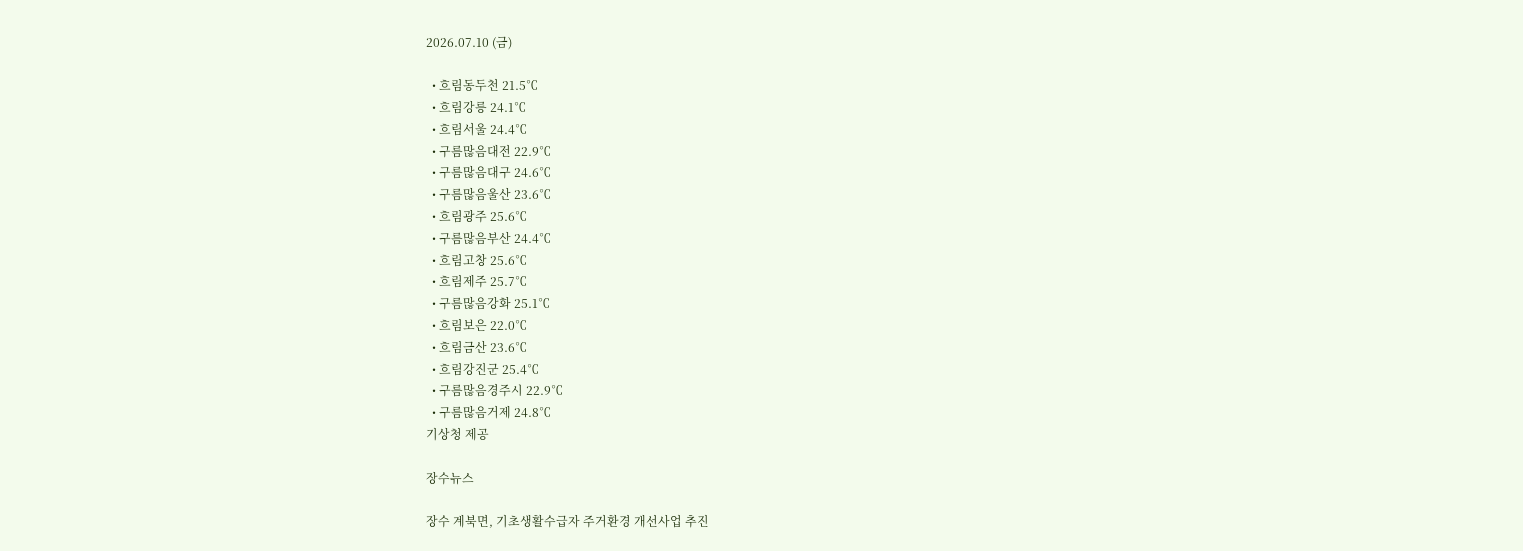2026.07.10 (금)

  • 흐림동두천 21.5℃
  • 흐림강릉 24.1℃
  • 흐림서울 24.4℃
  • 구름많음대전 22.9℃
  • 구름많음대구 24.6℃
  • 구름많음울산 23.6℃
  • 흐림광주 25.6℃
  • 구름많음부산 24.4℃
  • 흐림고창 25.6℃
  • 흐림제주 25.7℃
  • 구름많음강화 25.1℃
  • 흐림보은 22.0℃
  • 흐림금산 23.6℃
  • 흐림강진군 25.4℃
  • 구름많음경주시 22.9℃
  • 구름많음거제 24.8℃
기상청 제공

장수뉴스

장수 계북면, 기초생활수급자 주거환경 개선사업 추진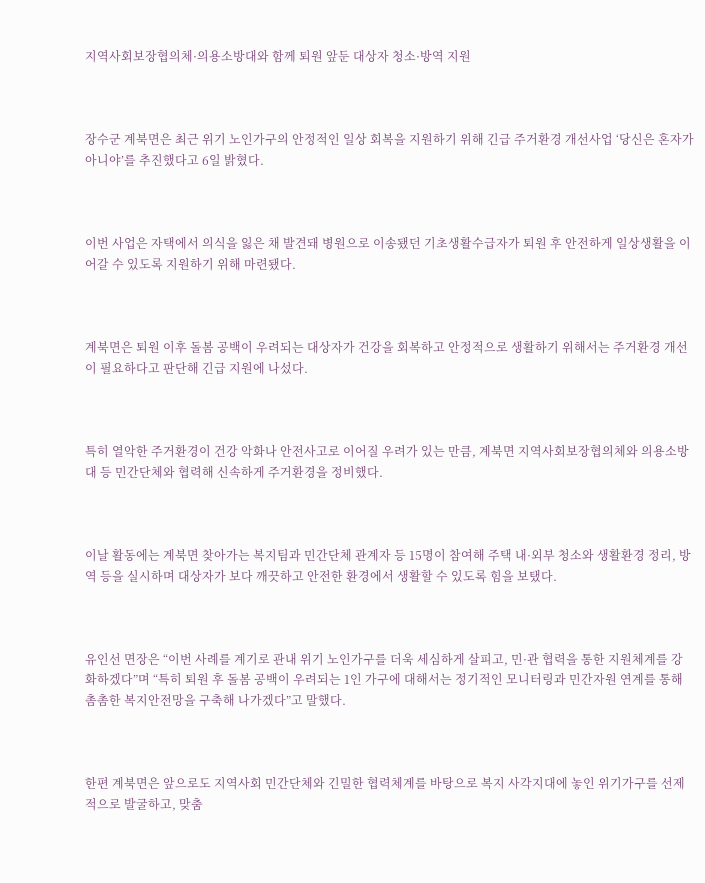지역사회보장협의체·의용소방대와 함께 퇴원 앞둔 대상자 청소·방역 지원



장수군 계북면은 최근 위기 노인가구의 안정적인 일상 회복을 지원하기 위해 긴급 주거환경 개선사업 ‘당신은 혼자가 아니야’를 추진했다고 6일 밝혔다.



이번 사업은 자택에서 의식을 잃은 채 발견돼 병원으로 이송됐던 기초생활수급자가 퇴원 후 안전하게 일상생활을 이어갈 수 있도록 지원하기 위해 마련됐다.



계북면은 퇴원 이후 돌봄 공백이 우려되는 대상자가 건강을 회복하고 안정적으로 생활하기 위해서는 주거환경 개선이 필요하다고 판단해 긴급 지원에 나섰다.



특히 열악한 주거환경이 건강 악화나 안전사고로 이어질 우려가 있는 만큼, 계북면 지역사회보장협의체와 의용소방대 등 민간단체와 협력해 신속하게 주거환경을 정비했다.



이날 활동에는 계북면 찾아가는 복지팀과 민간단체 관계자 등 15명이 참여해 주택 내·외부 청소와 생활환경 정리, 방역 등을 실시하며 대상자가 보다 깨끗하고 안전한 환경에서 생활할 수 있도록 힘을 보탰다.



유인선 면장은 “이번 사례를 계기로 관내 위기 노인가구를 더욱 세심하게 살피고, 민·관 협력을 통한 지원체계를 강화하겠다”며 “특히 퇴원 후 돌봄 공백이 우려되는 1인 가구에 대해서는 정기적인 모니터링과 민간자원 연계를 통해 촘촘한 복지안전망을 구축해 나가겠다”고 말했다.



한편 계북면은 앞으로도 지역사회 민간단체와 긴밀한 협력체계를 바탕으로 복지 사각지대에 놓인 위기가구를 선제적으로 발굴하고, 맞춤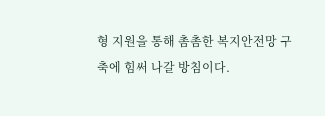형 지원을 통해 촘촘한 복지안전망 구축에 힘써 나갈 방침이다.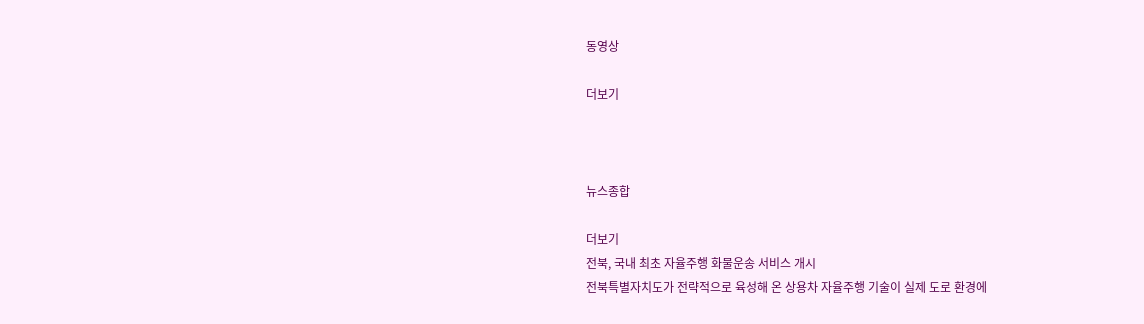동영상

더보기



뉴스종합

더보기
전북, 국내 최초 자율주행 화물운송 서비스 개시
전북특별자치도가 전략적으로 육성해 온 상용차 자율주행 기술이 실제 도로 환경에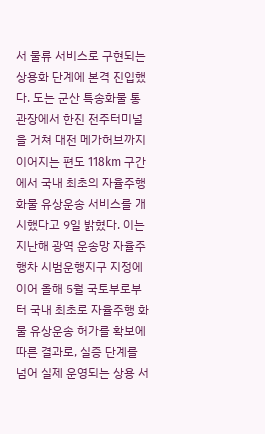서 물류 서비스로 구현되는 상용화 단계에 본격 진입했다. 도는 군산 특송화물 통관장에서 한진 전주터미널을 거쳐 대전 메가허브까지 이어지는 편도 118km 구간에서 국내 최초의 자율주행 화물 유상운송 서비스를 개시했다고 9일 밝혔다. 이는 지난해 광역 운송망 자율주행차 시범운행지구 지정에 이어 올해 5월 국토부로부터 국내 최초로 자율주행 화물 유상운송 허가를 확보에 따른 결과로, 실증 단계를 넘어 실제 운영되는 상용 서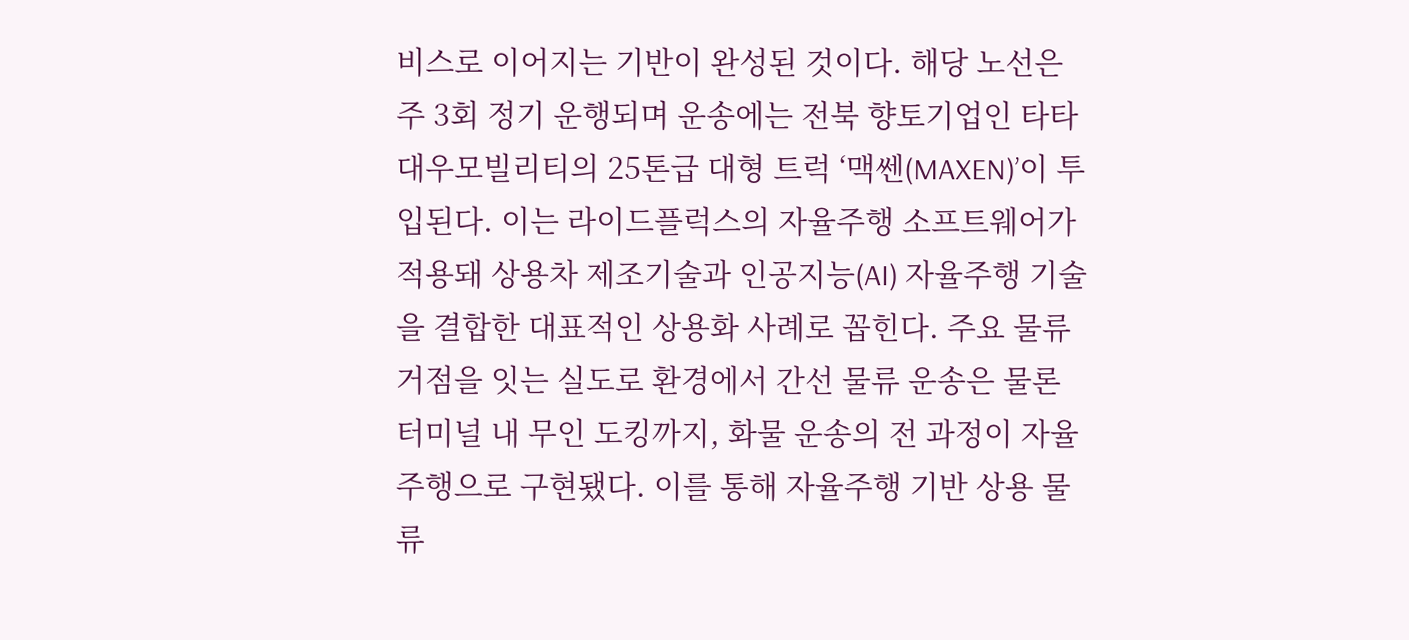비스로 이어지는 기반이 완성된 것이다. 해당 노선은 주 3회 정기 운행되며 운송에는 전북 향토기업인 타타대우모빌리티의 25톤급 대형 트럭 ‘맥쎈(MAXEN)’이 투입된다. 이는 라이드플럭스의 자율주행 소프트웨어가 적용돼 상용차 제조기술과 인공지능(AI) 자율주행 기술을 결합한 대표적인 상용화 사례로 꼽힌다. 주요 물류거점을 잇는 실도로 환경에서 간선 물류 운송은 물론 터미널 내 무인 도킹까지, 화물 운송의 전 과정이 자율주행으로 구현됐다. 이를 통해 자율주행 기반 상용 물류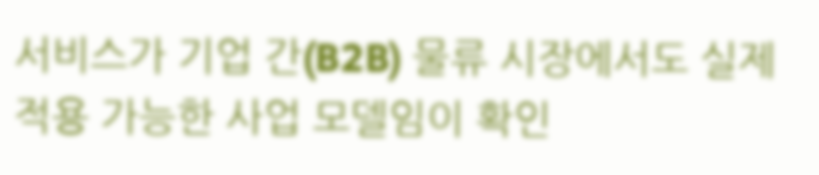서비스가 기업 간(B2B) 물류 시장에서도 실제 적용 가능한 사업 모델임이 확인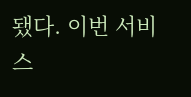됐다. 이번 서비스